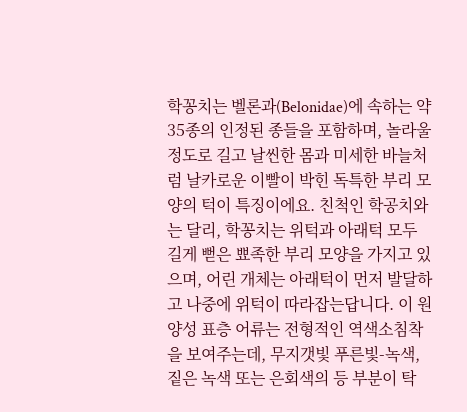학꽁치는 벨론과(Belonidae)에 속하는 약 35종의 인정된 종들을 포함하며, 놀라울 정도로 길고 날씬한 몸과 미세한 바늘처럼 날카로운 이빨이 박힌 독특한 부리 모양의 턱이 특징이에요. 친척인 학공치와는 달리, 학꽁치는 위턱과 아래턱 모두 길게 뻗은 뾰족한 부리 모양을 가지고 있으며, 어린 개체는 아래턱이 먼저 발달하고 나중에 위턱이 따라잡는답니다. 이 원양성 표층 어류는 전형적인 역색소침착을 보여주는데, 무지갯빛 푸른빛-녹색, 짙은 녹색 또는 은회색의 등 부분이 탁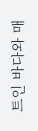트인 바다와 매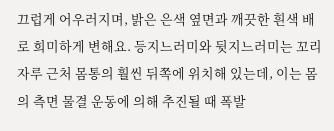끄럽게 어우러지며, 밝은 은색 옆면과 깨끗한 흰색 배로 희미하게 변해요. 등지느러미와 뒷지느러미는 꼬리자루 근처 몸통의 훨씬 뒤쪽에 위치해 있는데, 이는 몸의 측면 물결 운동에 의해 추진될 때 폭발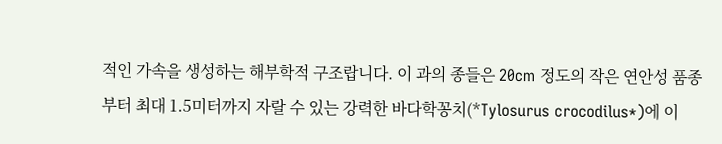적인 가속을 생성하는 해부학적 구조랍니다. 이 과의 종들은 20cm 정도의 작은 연안성 품종부터 최대 1.5미터까지 자랄 수 있는 강력한 바다학꽁치(*Tylosurus crocodilus*)에 이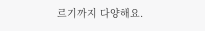르기까지 다양해요.